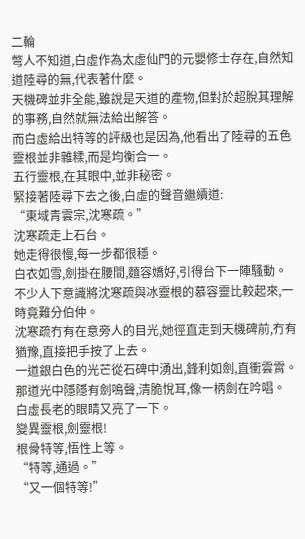二輪
彆人不知道,白虛作為太虛仙門的元嬰修士存在,自然知道陸尋的無,代表著什麼。
天機碑並非全能,雖說是天道的產物,但對於超脫其理解的事務,自然就無法給出解答。
而白虛給出特等的評級也是因為,他看出了陸尋的五色靈根並非雜糅,而是均衡合一。
五行靈根,在其眼中,並非秘密。
緊接著陸尋下去之後,白虛的聲音繼續道:
“東域青雲宗,沈寒疏。”
沈寒疏走上石台。
她走得很慢,每一步都很穩。
白衣如雪,劍掛在腰間,麵容嬌好,引得台下一陣騷動。
不少人下意識將沈寒疏與冰靈根的慕容靈比較起來,一時竟難分伯仲。
沈寒疏冇有在意旁人的目光,她徑直走到天機碑前,冇有猶豫,直接把手按了上去。
一道銀白色的光芒從石碑中湧出,鋒利如劍,直衝雲霄。
那道光中隱隱有劍鳴聲,清脆悅耳,像一柄劍在吟唱。
白虛長老的眼睛又亮了一下。
變異靈根,劍靈根!
根骨特等,悟性上等。
“特等,通過。”
“又一個特等!”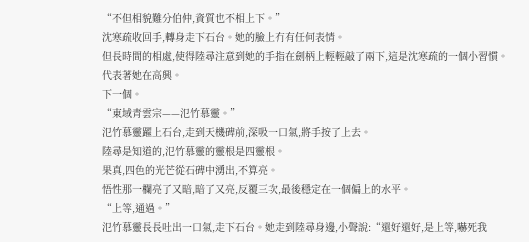“不但相貌難分伯仲,資質也不相上下。”
沈寒疏收回手,轉身走下石台。她的臉上冇有任何表情。
但長時間的相處,使得陸尋注意到她的手指在劍柄上輕輕敲了兩下,這是沈寒疏的一個小習慣。
代表著她在高興。
下一個。
“東域青雲宗——氾竹慕靈。”
氾竹慕靈躍上石台,走到天機碑前,深吸一口氣,將手按了上去。
陸尋是知道的,氾竹慕靈的靈根是四靈根。
果真,四色的光芒從石碑中湧出,不算亮。
悟性那一欄亮了又暗,暗了又亮,反覆三次,最後穩定在一個偏上的水平。
“上等,通過。”
氾竹慕靈長長吐出一口氣,走下石台。她走到陸尋身邊,小聲說:“還好還好,是上等,嚇死我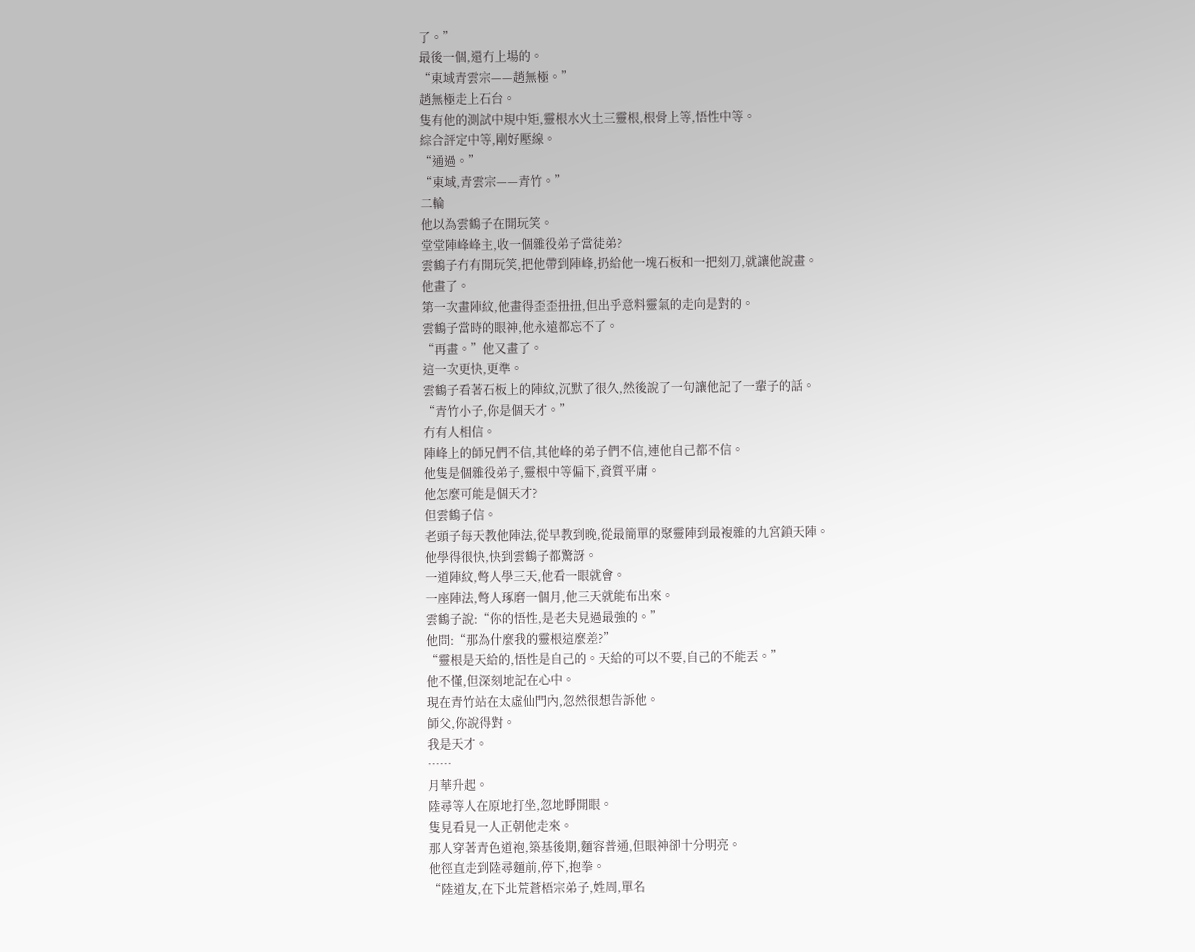了。”
最後一個,還冇上場的。
“東域青雲宗——趙無極。”
趙無極走上石台。
隻有他的測試中規中矩,靈根水火土三靈根,根骨上等,悟性中等。
綜合評定中等,剛好壓線。
“通過。”
“東域,青雲宗——青竹。”
二輪
他以為雲鶴子在開玩笑。
堂堂陣峰峰主,收一個雜役弟子當徒弟?
雲鶴子冇有開玩笑,把他帶到陣峰,扔給他一塊石板和一把刻刀,就讓他說畫。
他畫了。
第一次畫陣紋,他畫得歪歪扭扭,但出乎意料靈氣的走向是對的。
雲鶴子當時的眼神,他永遠都忘不了。
“再畫。”他又畫了。
這一次更快,更準。
雲鶴子看著石板上的陣紋,沉默了很久,然後說了一句讓他記了一輩子的話。
“青竹小子,你是個天才。”
冇有人相信。
陣峰上的師兄們不信,其他峰的弟子們不信,連他自己都不信。
他隻是個雜役弟子,靈根中等偏下,資質平庸。
他怎麼可能是個天才?
但雲鶴子信。
老頭子每天教他陣法,從早教到晚,從最簡單的聚靈陣到最複雜的九宮鎖天陣。
他學得很快,快到雲鶴子都驚訝。
一道陣紋,彆人學三天,他看一眼就會。
一座陣法,彆人琢磨一個月,他三天就能布出來。
雲鶴子說:“你的悟性,是老夫見過最強的。”
他問:“那為什麼我的靈根這麼差?”
“靈根是天給的,悟性是自己的。天給的可以不要,自己的不能丟。”
他不懂,但深刻地記在心中。
現在青竹站在太虛仙門內,忽然很想告訴他。
師父,你說得對。
我是天才。
……
月華升起。
陸尋等人在原地打坐,忽地睜開眼。
隻見看見一人正朝他走來。
那人穿著青色道袍,築基後期,麵容普通,但眼神卻十分明亮。
他徑直走到陸尋麵前,停下,抱拳。
“陸道友,在下北荒蒼梧宗弟子,姓周,單名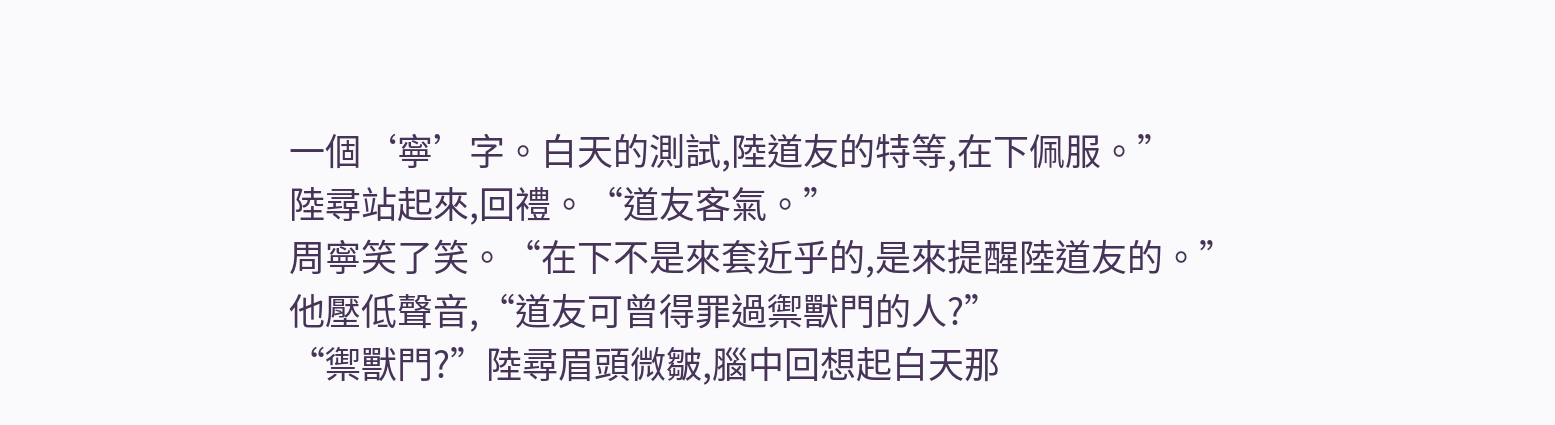一個‘寧’字。白天的測試,陸道友的特等,在下佩服。”
陸尋站起來,回禮。“道友客氣。”
周寧笑了笑。“在下不是來套近乎的,是來提醒陸道友的。”
他壓低聲音,“道友可曾得罪過禦獸門的人?”
“禦獸門?”陸尋眉頭微皺,腦中回想起白天那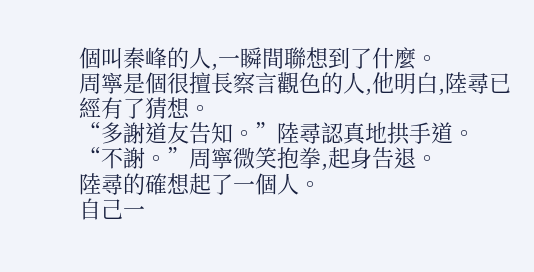個叫秦峰的人,一瞬間聯想到了什麼。
周寧是個很擅長察言觀色的人,他明白,陸尋已經有了猜想。
“多謝道友告知。”陸尋認真地拱手道。
“不謝。”周寧微笑抱拳,起身告退。
陸尋的確想起了一個人。
自己一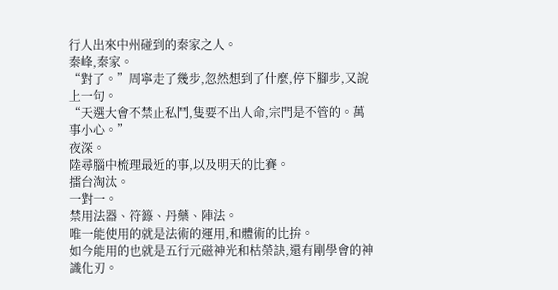行人出來中州碰到的秦家之人。
秦峰,秦家。
“對了。”周寧走了幾步,忽然想到了什麼,停下腳步,又說上一句。
“天選大會不禁止私鬥,隻要不出人命,宗門是不管的。萬事小心。”
夜深。
陸尋腦中梳理最近的事,以及明天的比賽。
擂台淘汰。
一對一。
禁用法器、符籙、丹藥、陣法。
唯一能使用的就是法術的運用,和體術的比拚。
如今能用的也就是五行元磁神光和枯榮訣,還有剛學會的神識化刃。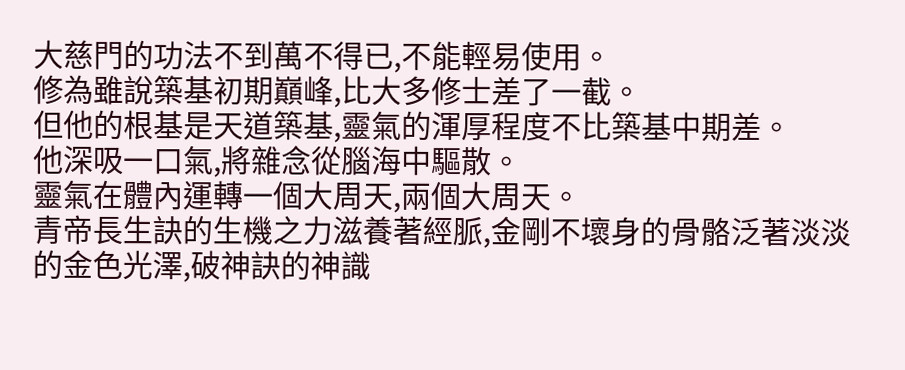大慈門的功法不到萬不得已,不能輕易使用。
修為雖說築基初期巔峰,比大多修士差了一截。
但他的根基是天道築基,靈氣的渾厚程度不比築基中期差。
他深吸一口氣,將雜念從腦海中驅散。
靈氣在體內運轉一個大周天,兩個大周天。
青帝長生訣的生機之力滋養著經脈,金剛不壞身的骨骼泛著淡淡的金色光澤,破神訣的神識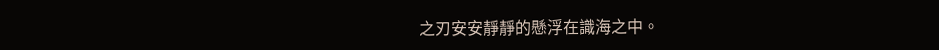之刃安安靜靜的懸浮在識海之中。